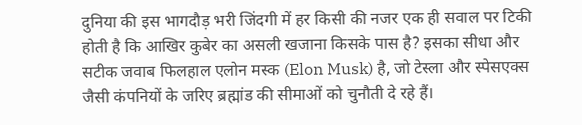दुनिया की इस भागदौड़ भरी जिंदगी में हर किसी की नजर एक ही सवाल पर टिकी होती है कि आखिर कुबेर का असली खजाना किसके पास है? इसका सीधा और सटीक जवाब फिलहाल एलोन मस्क (Elon Musk) है, जो टेस्ला और स्पेसएक्स जैसी कंपनियों के जरिए ब्रह्मांड की सीमाओं को चुनौती दे रहे हैं।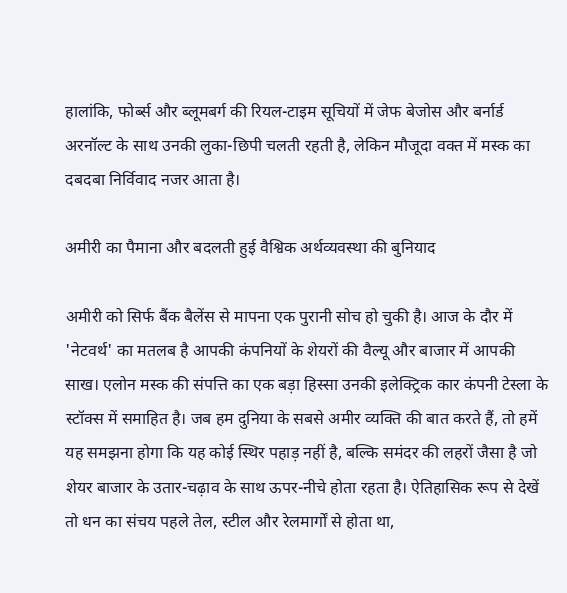हालांकि, फोर्ब्स और ब्लूमबर्ग की रियल-टाइम सूचियों में जेफ बेजोस और बर्नार्ड अरनॉल्ट के साथ उनकी लुका-छिपी चलती रहती है, लेकिन मौजूदा वक्त में मस्क का दबदबा निर्विवाद नजर आता है।

अमीरी का पैमाना और बदलती हुई वैश्विक अर्थव्यवस्था की बुनियाद

अमीरी को सिर्फ बैंक बैलेंस से मापना एक पुरानी सोच हो चुकी है। आज के दौर में 'नेटवर्थ' का मतलब है आपकी कंपनियों के शेयरों की वैल्यू और बाजार में आपकी साख। एलोन मस्क की संपत्ति का एक बड़ा हिस्सा उनकी इलेक्ट्रिक कार कंपनी टेस्ला के स्टॉक्स में समाहित है। जब हम दुनिया के सबसे अमीर व्यक्ति की बात करते हैं, तो हमें यह समझना होगा कि यह कोई स्थिर पहाड़ नहीं है, बल्कि समंदर की लहरों जैसा है जो शेयर बाजार के उतार-चढ़ाव के साथ ऊपर-नीचे होता रहता है। ऐतिहासिक रूप से देखें तो धन का संचय पहले तेल, स्टील और रेलमार्गों से होता था,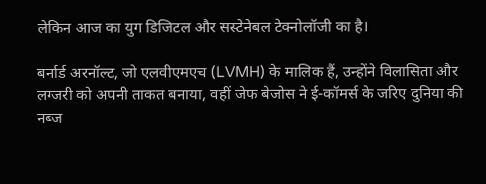लेकिन आज का युग डिजिटल और सस्टेनेबल टेक्नोलॉजी का है।

बर्नार्ड अरनॉल्ट, जो एलवीएमएच (LVMH) के मालिक हैं, उन्होंने विलासिता और लग्जरी को अपनी ताकत बनाया, वहीं जेफ बेजोस ने ई-कॉमर्स के जरिए दुनिया की नब्ज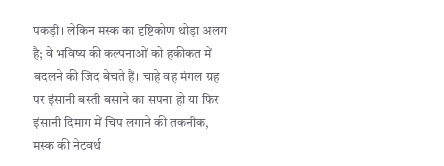पकड़ी। लेकिन मस्क का दृष्टिकोण थोड़ा अलग है; वे भविष्य की कल्पनाओं को हकीकत में बदलने की जिद बेचते हैं। चाहे वह मंगल ग्रह पर इंसानी बस्ती बसाने का सपना हो या फिर इंसानी दिमाग में चिप लगाने की तकनीक, मस्क की नेटवर्थ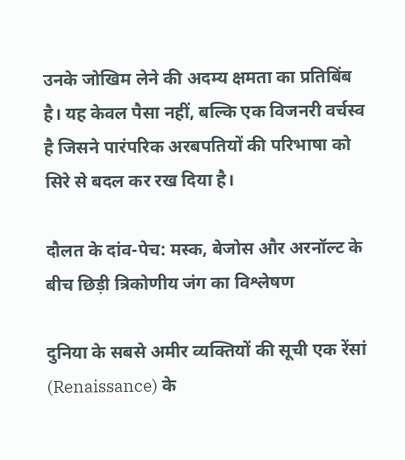उनके जोखिम लेने की अदम्य क्षमता का प्रतिबिंब है। यह केवल पैसा नहीं, बल्कि एक विजनरी वर्चस्व है जिसने पारंपरिक अरबपतियों की परिभाषा को सिरे से बदल कर रख दिया है।

दौलत के दांव-पेच: मस्क, बेजोस और अरनॉल्ट के बीच छिड़ी त्रिकोणीय जंग का विश्लेषण

दुनिया के सबसे अमीर व्यक्तियों की सूची एक रेंसां (Renaissance) के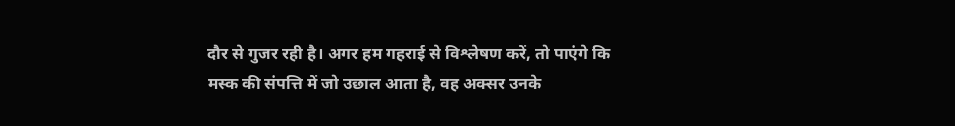दौर से गुजर रही है। अगर हम गहराई से विश्लेषण करें, तो पाएंगे कि मस्क की संपत्ति में जो उछाल आता है, वह अक्सर उनके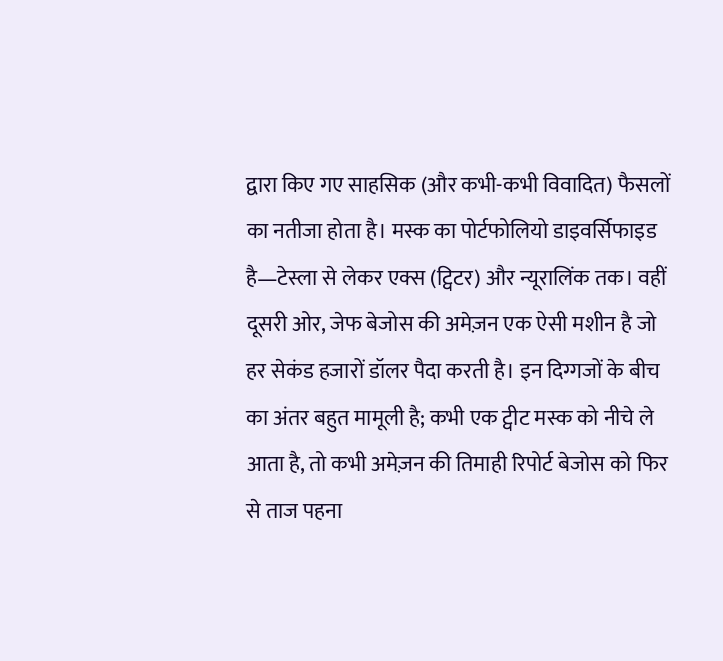द्वारा किए गए साहसिक (और कभी-कभी विवादित) फैसलों का नतीजा होता है। मस्क का पोर्टफोलियो डाइवर्सिफाइड है—टेस्ला से लेकर एक्स (ट्विटर) और न्यूरालिंक तक। वहीं दूसरी ओर, जेफ बेजोस की अमेज़न एक ऐसी मशीन है जो हर सेकंड हजारों डॉलर पैदा करती है। इन दिग्गजों के बीच का अंतर बहुत मामूली है; कभी एक ट्वीट मस्क को नीचे ले आता है, तो कभी अमेज़न की तिमाही रिपोर्ट बेजोस को फिर से ताज पहना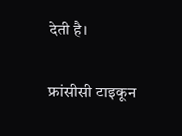देती है।

फ्रांसीसी टाइकून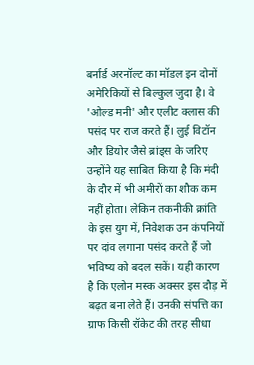बर्नार्ड अरनॉल्ट का मॉडल इन दोनों अमेरिकियों से बिल्कुल जुदा है। वे 'ओल्ड मनी' और एलीट क्लास की पसंद पर राज करते हैं। लुई विटॉन और डियोर जैसे ब्रांड्स के जरिए उन्होंने यह साबित किया है कि मंदी के दौर में भी अमीरों का शौक कम नहीं होता। लेकिन तकनीकी क्रांति के इस युग में, निवेशक उन कंपनियों पर दांव लगाना पसंद करते हैं जो भविष्य को बदल सकें। यही कारण है कि एलोन मस्क अक्सर इस दौड़ में बढ़त बना लेते हैं। उनकी संपत्ति का ग्राफ किसी रॉकेट की तरह सीधा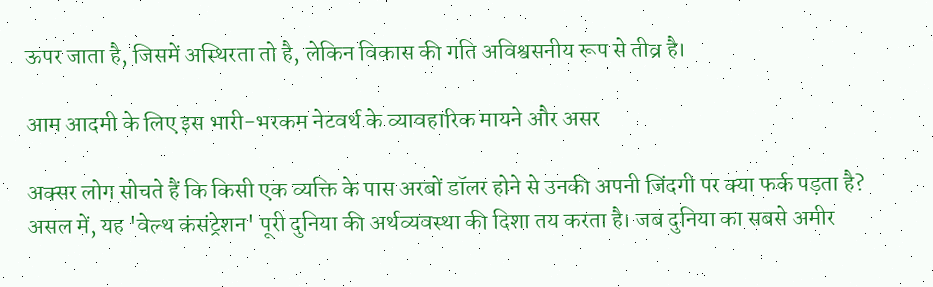ऊपर जाता है, जिसमें अस्थिरता तो है, लेकिन विकास की गति अविश्वसनीय रूप से तीव्र है।

आम आदमी के लिए इस भारी-भरकम नेटवर्थ के व्यावहारिक मायने और असर

अक्सर लोग सोचते हैं कि किसी एक व्यक्ति के पास अरबों डॉलर होने से उनकी अपनी जिंदगी पर क्या फर्क पड़ता है? असल में, यह 'वेल्थ कंसंट्रेशन' पूरी दुनिया की अर्थव्यवस्था की दिशा तय करता है। जब दुनिया का सबसे अमीर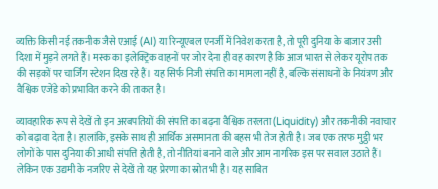व्यक्ति किसी नई तकनीक जैसे एआई (AI) या रिन्यूएबल एनर्जी में निवेश करता है, तो पूरी दुनिया के बाजार उसी दिशा में मुड़ने लगते हैं। मस्क का इलेक्ट्रिक वाहनों पर जोर देना ही वह कारण है कि आज भारत से लेकर यूरोप तक की सड़कों पर चार्जिंग स्टेशन दिख रहे हैं। यह सिर्फ निजी संपत्ति का मामला नहीं है, बल्कि संसाधनों के नियंत्रण और वैश्विक एजेंडे को प्रभावित करने की ताकत है।

व्यावहारिक रूप से देखें तो इन अरबपतियों की संपत्ति का बढ़ना वैश्विक तरलता (Liquidity) और तकनीकी नवाचार को बढ़ावा देता है। हालांकि, इसके साथ ही आर्थिक असमानता की बहस भी तेज होती है। जब एक तरफ मुट्ठी भर लोगों के पास दुनिया की आधी संपत्ति होती है, तो नीतियां बनाने वाले और आम नागरिक इस पर सवाल उठाते हैं। लेकिन एक उद्यमी के नजरिए से देखें तो यह प्रेरणा का स्रोत भी है। यह साबित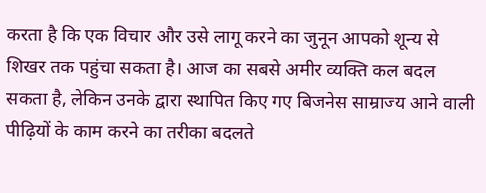करता है कि एक विचार और उसे लागू करने का जुनून आपको शून्य से शिखर तक पहुंचा सकता है। आज का सबसे अमीर व्यक्ति कल बदल सकता है, लेकिन उनके द्वारा स्थापित किए गए बिजनेस साम्राज्य आने वाली पीढ़ियों के काम करने का तरीका बदलते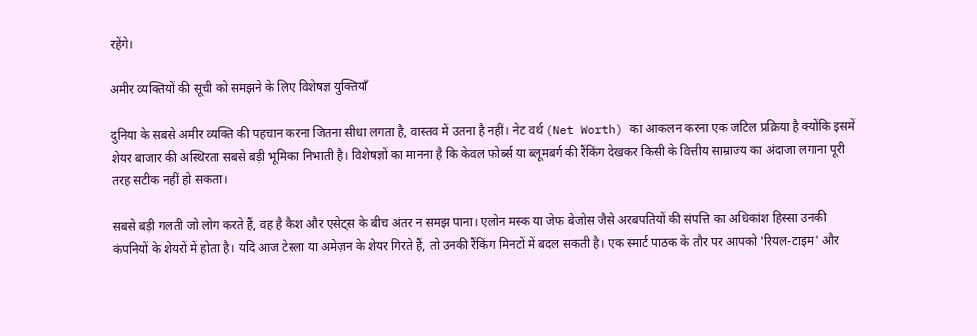रहेंगे।

अमीर व्यक्तियों की सूची को समझने के लिए विशेषज्ञ युक्तियाँ

दुनिया के सबसे अमीर व्यक्ति की पहचान करना जितना सीधा लगता है, वास्तव में उतना है नहीं। नेट वर्थ (Net Worth) का आकलन करना एक जटिल प्रक्रिया है क्योंकि इसमें शेयर बाजार की अस्थिरता सबसे बड़ी भूमिका निभाती है। विशेषज्ञों का मानना है कि केवल फोर्ब्स या ब्लूमबर्ग की रैंकिंग देखकर किसी के वित्तीय साम्राज्य का अंदाजा लगाना पूरी तरह सटीक नहीं हो सकता।

सबसे बड़ी गलती जो लोग करते हैं, वह है कैश और एसेट्स के बीच अंतर न समझ पाना। एलोन मस्क या जेफ बेजोस जैसे अरबपतियों की संपत्ति का अधिकांश हिस्सा उनकी कंपनियों के शेयरों में होता है। यदि आज टेस्ला या अमेज़न के शेयर गिरते हैं, तो उनकी रैंकिंग मिनटों में बदल सकती है। एक स्मार्ट पाठक के तौर पर आपको 'रियल-टाइम' और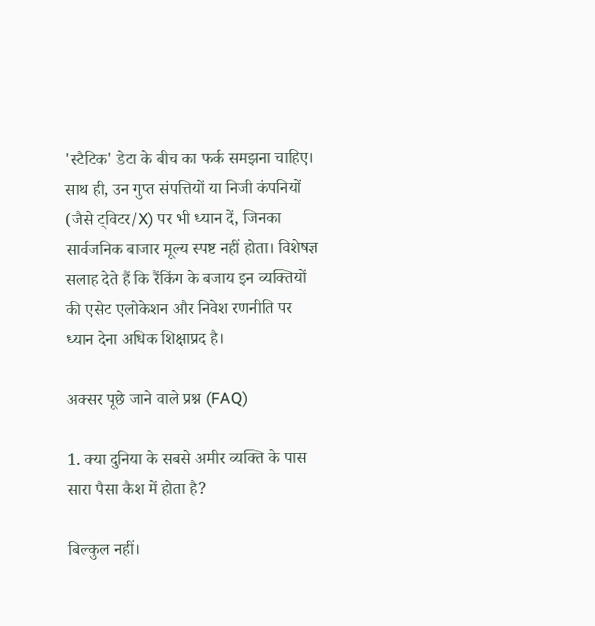'स्टैटिक' डेटा के बीच का फर्क समझना चाहिए। साथ ही, उन गुप्त संपत्तियों या निजी कंपनियों (जैसे ट्विटर/X) पर भी ध्यान दें, जिनका सार्वजनिक बाजार मूल्य स्पष्ट नहीं होता। विशेषज्ञ सलाह देते हैं कि रैंकिंग के बजाय इन व्यक्तियों की एसेट एलोकेशन और निवेश रणनीति पर ध्यान देना अधिक शिक्षाप्रद है।

अक्सर पूछे जाने वाले प्रश्न (FAQ)

1. क्या दुनिया के सबसे अमीर व्यक्ति के पास सारा पैसा कैश में होता है?

बिल्कुल नहीं।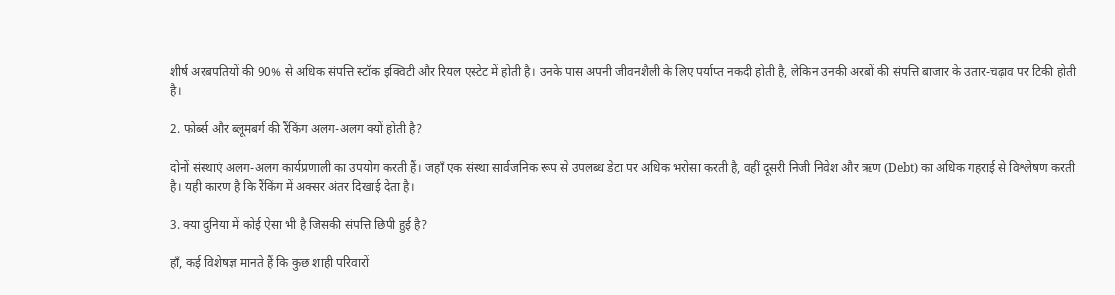शीर्ष अरबपतियों की 90% से अधिक संपत्ति स्टॉक इक्विटी और रियल एस्टेट में होती है। उनके पास अपनी जीवनशैली के लिए पर्याप्त नकदी होती है, लेकिन उनकी अरबों की संपत्ति बाजार के उतार-चढ़ाव पर टिकी होती है।

2. फोर्ब्स और ब्लूमबर्ग की रैंकिंग अलग-अलग क्यों होती है?

दोनों संस्थाएं अलग-अलग कार्यप्रणाली का उपयोग करती हैं। जहाँ एक संस्था सार्वजनिक रूप से उपलब्ध डेटा पर अधिक भरोसा करती है, वहीं दूसरी निजी निवेश और ऋण (Debt) का अधिक गहराई से विश्लेषण करती है। यही कारण है कि रैंकिंग में अक्सर अंतर दिखाई देता है।

3. क्या दुनिया में कोई ऐसा भी है जिसकी संपत्ति छिपी हुई है?

हाँ, कई विशेषज्ञ मानते हैं कि कुछ शाही परिवारों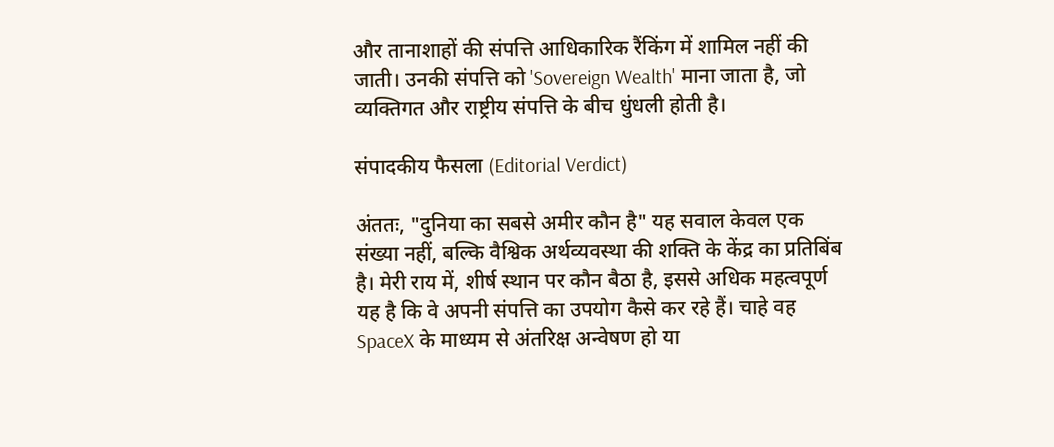और तानाशाहों की संपत्ति आधिकारिक रैंकिंग में शामिल नहीं की जाती। उनकी संपत्ति को 'Sovereign Wealth' माना जाता है, जो व्यक्तिगत और राष्ट्रीय संपत्ति के बीच धुंधली होती है।

संपादकीय फैसला (Editorial Verdict)

अंततः, "दुनिया का सबसे अमीर कौन है" यह सवाल केवल एक संख्या नहीं, बल्कि वैश्विक अर्थव्यवस्था की शक्ति के केंद्र का प्रतिबिंब है। मेरी राय में, शीर्ष स्थान पर कौन बैठा है, इससे अधिक महत्वपूर्ण यह है कि वे अपनी संपत्ति का उपयोग कैसे कर रहे हैं। चाहे वह SpaceX के माध्यम से अंतरिक्ष अन्वेषण हो या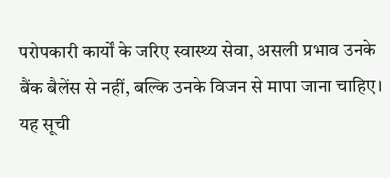परोपकारी कार्यों के जरिए स्वास्थ्य सेवा, असली प्रभाव उनके बैंक बैलेंस से नहीं, बल्कि उनके विजन से मापा जाना चाहिए। यह सूची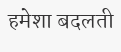हमेशा बदलती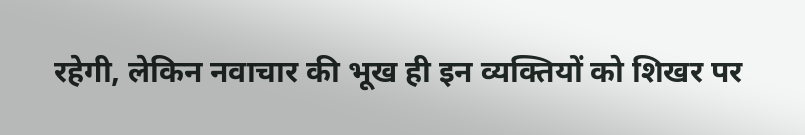रहेगी, लेकिन नवाचार की भूख ही इन व्यक्तियों को शिखर पर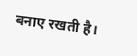बनाए रखती है।